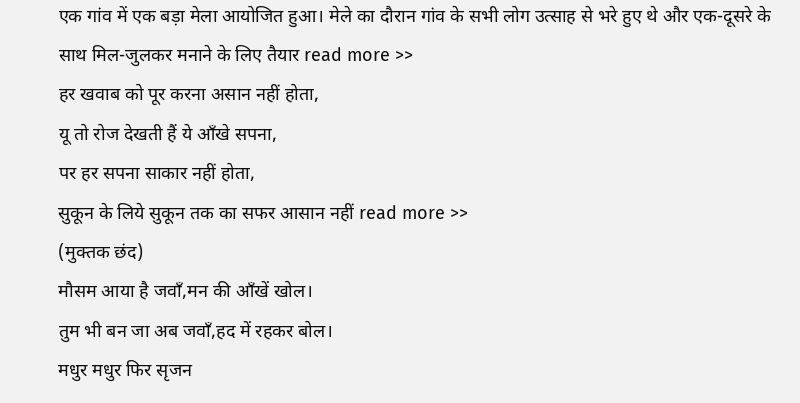एक गांव में एक बड़ा मेला आयोजित हुआ। मेले का दौरान गांव के सभी लोग उत्साह से भरे हुए थे और एक-दूसरे के साथ मिल-जुलकर मनाने के लिए तैयार read more >>
हर खवाब को पूर करना असान नहीं होता,
यू तो रोज देखती हैं ये आँखे सपना,
पर हर सपना साकार नहीं होता,
सुकून के लिये सुकून तक का सफर आसान नहीं read more >>
(मुक्तक छंद)
मौसम आया है जवाँ,मन की आँखें खोल।
तुम भी बन जा अब जवाँ,हद में रहकर बोल।
मधुर मधुर फिर सृजन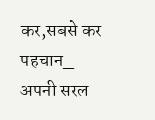कर,सबसे कर पहचान_
अपनी सरल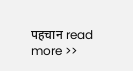पहचान read more >>